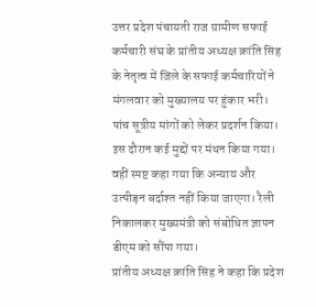उत्तर प्रदेश पंचायती राज ग्रामीण सफाई कर्मचारी संघ के प्रांतीय अध्यक्ष क्रांति सिंह के नेतृत्व में जिले के सफाई कर्मचारियों ने मंगलवार को मुख्यालय पर हुंकार भरी। पांच सूत्रीय मांगों को लेकर प्रदर्शन किया। इस दौरान कई मुद्दों पर मंथन किया गया। वहीं स्पष्ट कहा गया कि अन्याय और उत्पीड़न बर्दाश्त नहीं किया जाएगा। रैली निकालकर मुख्यमंत्री को संबोधित ज्ञापन डीएम को सौंपा गया।
प्रांतीय अध्यक्ष क्रांति सिंह ने कहा कि प्रदेश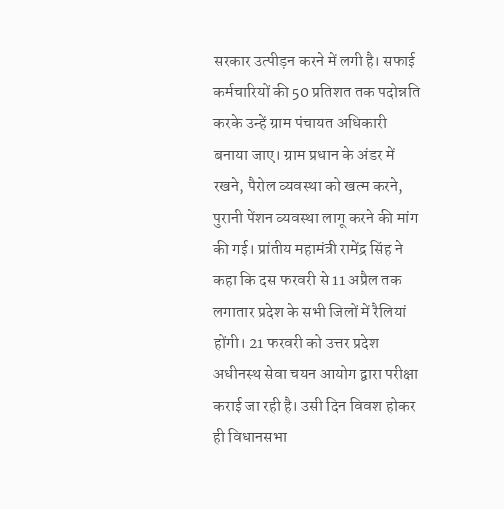सरकार उत्पीड़न करने में लगी है। सफाई कर्मचारियों की 50 प्रतिशत तक पदोन्नति करके उन्हें ग्राम पंचायत अधिकारी बनाया जाए। ग्राम प्रधान के अंडर में रखने, पैरोल व्यवस्था को खत्म करने, पुरानी पेंशन व्यवस्था लागू करने की मांग की गई। प्रांतीय महामंत्री रामेंद्र सिंह ने कहा कि दस फरवरी से 11 अप्रैल तक लगातार प्रदेश के सभी जिलों में रैलियां होंगी। 21 फरवरी को उत्तर प्रदेश अधीनस्थ सेवा चयन आयोग द्वारा परीक्षा कराई जा रही है। उसी दिन विवश होकर ही विधानसभा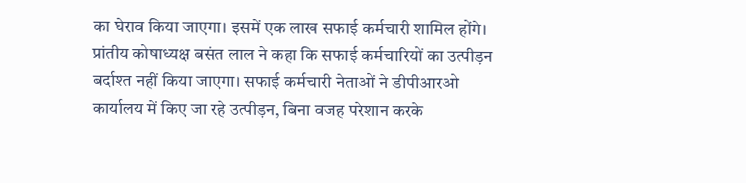का घेराव किया जाएगा। इसमें एक लाख सफाई कर्मचारी शामिल होंगे। प्रांतीय कोषाध्यक्ष बसंत लाल ने कहा कि सफाई कर्मचारियों का उत्पीड़न बर्दाश्त नहीं किया जाएगा। सफाई कर्मचारी नेताओं ने डीपीआरओ कार्यालय में किए जा रहे उत्पीड़न, बिना वजह परेशान करके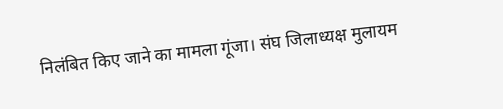निलंबित किए जाने का मामला गूंजा। संघ जिलाध्यक्ष मुलायम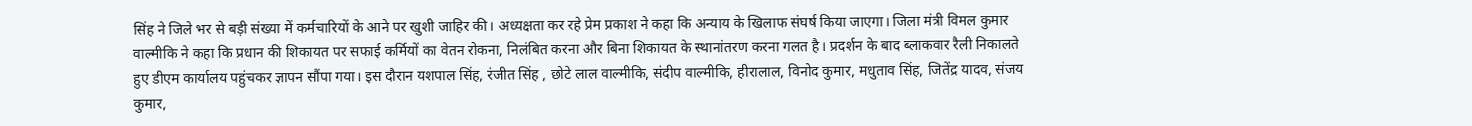सिंह ने जिले भर से बड़ी संख्या में कर्मचारियों के आने पर खुशी जाहिर की। अध्यक्षता कर रहे प्रेम प्रकाश ने कहा कि अन्याय के खिलाफ संघर्ष किया जाएगा। जिला मंत्री विमल कुमार वाल्मीकि ने कहा कि प्रधान की शिकायत पर सफाई कर्मियों का वेतन रोकना, निलंबित करना और बिना शिकायत के स्थानांतरण करना गलत है। प्रदर्शन के बाद ब्लाकवार रैली निकालते हुए डीएम कार्यालय पहुंचकर ज्ञापन सौंपा गया। इस दौरान यशपाल सिंह, रंजीत सिंह , छोटे लाल वाल्मीकि, संदीप वाल्मीकि, हीरालाल, विनोद कुमार, मधुताव सिंह, जितेंद्र यादव, संजय कुमार,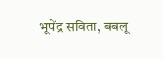भूपेंद्र सविता, बबलू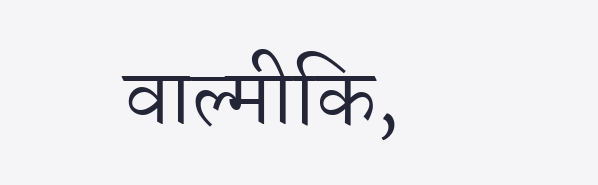वाल्मीकि,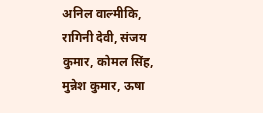अनिल वाल्मीकि, रागिनी देवी, संजय कुमार, कोमल सिंह, मुन्नेश कुमार, ऊषा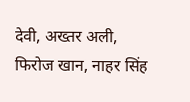देवी, अख्तर अली, फिरोज खान, नाहर सिंह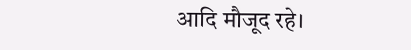आदि मौजूद रहे।